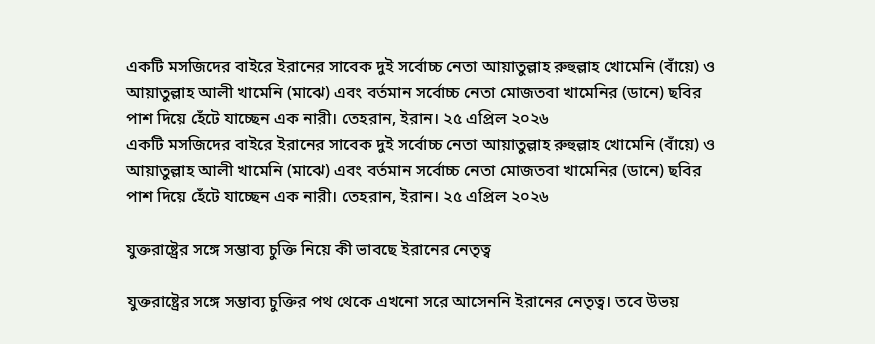একটি মসজিদের বাইরে ইরানের সাবেক দুই সর্বোচ্চ নেতা আয়াতুল্লাহ রুহুল্লাহ খোমেনি (বাঁয়ে) ও আয়াতুল্লাহ আলী খামেনি (মাঝে) এবং বর্তমান সর্বোচ্চ নেতা মোজতবা খামেনির (ডানে) ছবির পাশ দিয়ে হেঁটে যাচ্ছেন এক নারী। তেহরান, ইরান। ২৫ এপ্রিল ২০২৬
একটি মসজিদের বাইরে ইরানের সাবেক দুই সর্বোচ্চ নেতা আয়াতুল্লাহ রুহুল্লাহ খোমেনি (বাঁয়ে) ও আয়াতুল্লাহ আলী খামেনি (মাঝে) এবং বর্তমান সর্বোচ্চ নেতা মোজতবা খামেনির (ডানে) ছবির পাশ দিয়ে হেঁটে যাচ্ছেন এক নারী। তেহরান, ইরান। ২৫ এপ্রিল ২০২৬

যুক্তরাষ্ট্রের সঙ্গে সম্ভাব্য চুক্তি নিয়ে কী ভাবছে ইরানের নেতৃত্ব

যুক্তরাষ্ট্রের সঙ্গে সম্ভাব্য চুক্তির পথ থেকে এখনো সরে আসেননি ইরানের নেতৃত্ব। তবে উভয়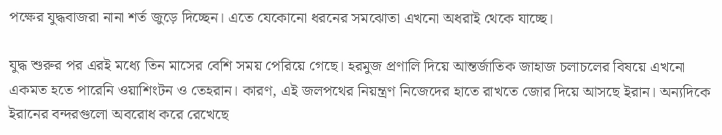পক্ষের যুদ্ধবাজরা নানা শর্ত জুড়ে দিচ্ছেন। এতে যেকোনো ধরনের সমঝোতা এখনো অধরাই থেকে যাচ্ছে।

যুদ্ধ শুরুর পর এরই মধ্যে তিন মাসের বেশি সময় পেরিয়ে গেছে। হরমুজ প্রণালি দিয়ে আন্তর্জাতিক জাহাজ চলাচলের বিষয়ে এখনো একমত হতে পারেনি ওয়াশিংটন ও তেহরান। কারণ, এই জলপথের নিয়ন্ত্রণ নিজেদের হাতে রাখতে জোর দিয়ে আসছে ইরান। অন্যদিকে ইরানের বন্দরগুলো অবরোধ করে রেখেছে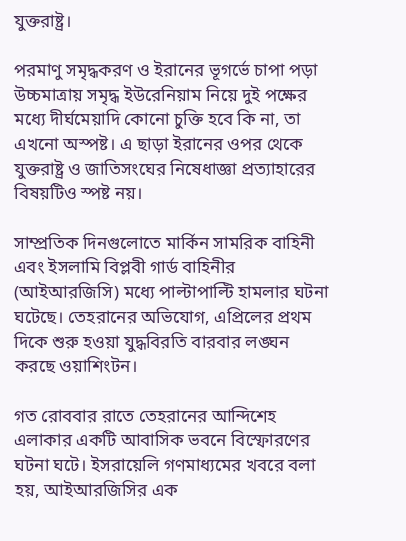যুক্তরাষ্ট্র।

পরমাণু সমৃদ্ধকরণ ও ইরানের ভূগর্ভে চাপা পড়া উচ্চমাত্রায় সমৃদ্ধ ইউরেনিয়াম নিয়ে দুই পক্ষের মধ্যে দীর্ঘমেয়াদি কোনো চুক্তি হবে কি না, তা এখনো অস্পষ্ট। এ ছাড়া ইরানের ওপর থেকে যুক্তরাষ্ট্র ও জাতিসংঘের নিষেধাজ্ঞা প্রত্যাহারের বিষয়টিও স্পষ্ট নয়।

সাম্প্রতিক দিনগুলোতে মার্কিন সামরিক বাহিনী এবং ইসলামি বিপ্লবী গার্ড বাহিনীর (আইআরজিসি) মধ্যে পাল্টাপাল্টি হামলার ঘটনা ঘটেছে। তেহরানের অভিযোগ, এপ্রিলের প্রথম দিকে শুরু হওয়া যুদ্ধবিরতি বারবার লঙ্ঘন করছে ওয়াশিংটন।

গত রোববার রাতে তেহরানের আন্দিশেহ এলাকার একটি আবাসিক ভবনে বিস্ফোরণের ঘটনা ঘটে। ইসরায়েলি গণমাধ্যমের খবরে বলা হয়, আইআরজিসির এক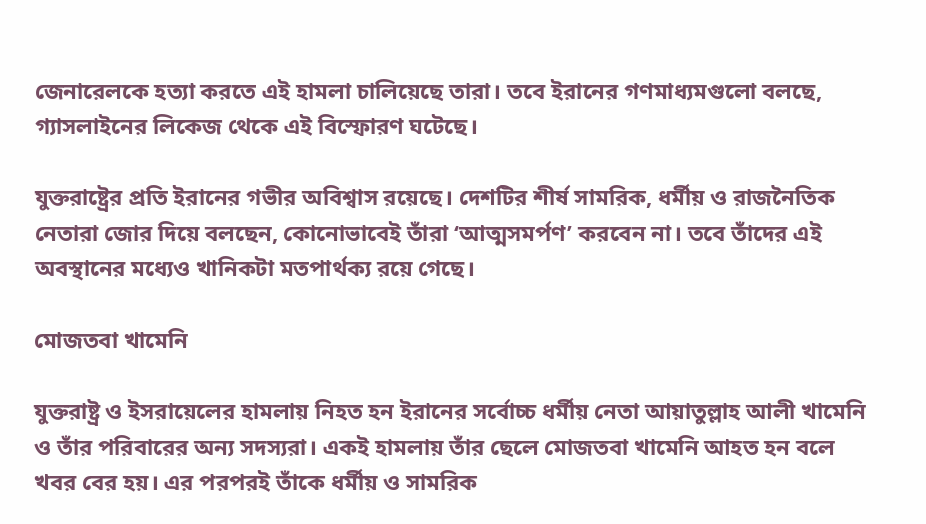জেনারেলকে হত্যা করতে এই হামলা চালিয়েছে তারা। তবে ইরানের গণমাধ্যমগুলো বলছে, গ্যাসলাইনের লিকেজ থেকে এই বিস্ফোরণ ঘটেছে।

যুক্তরাষ্ট্রের প্রতি ইরানের গভীর অবিশ্বাস রয়েছে। দেশটির শীর্ষ সামরিক, ধর্মীয় ও রাজনৈতিক নেতারা জোর দিয়ে বলছেন, কোনোভাবেই তাঁরা ‘আত্মসমর্পণ’ করবেন না। তবে তাঁদের এই অবস্থানের মধ্যেও খানিকটা মতপার্থক্য রয়ে গেছে।

মোজতবা খামেনি

যুক্তরাষ্ট্র ও ইসরায়েলের হামলায় নিহত হন ইরানের সর্বোচ্চ ধর্মীয় নেতা আয়াতুল্লাহ আলী খামেনি ও তাঁর পরিবারের অন্য সদস্যরা। একই হামলায় তাঁর ছেলে মোজতবা খামেনি আহত হন বলে খবর বের হয়। এর পরপরই তাঁকে ধর্মীয় ও সামরিক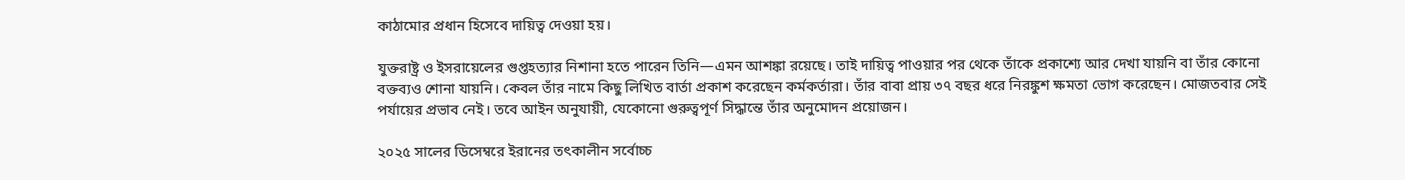কাঠামোর প্রধান হিসেবে দায়িত্ব দেওয়া হয়।

যুক্তরাষ্ট্র ও ইসরায়েলের গুপ্তহত্যার নিশানা হতে পারেন তিনি—এমন আশঙ্কা রয়েছে। তাই দায়িত্ব পাওয়ার পর থেকে তাঁকে প্রকাশ্যে আর দেখা যায়নি বা তাঁর কোনো বক্তব্যও শোনা যায়নি। কেবল তাঁর নামে কিছু লিখিত বার্তা প্রকাশ করেছেন কর্মকর্তারা। তাঁর বাবা প্রায় ৩৭ বছর ধরে নিরঙ্কুশ ক্ষমতা ভোগ করেছেন। মোজতবার সেই পর্যায়ের প্রভাব নেই। তবে আইন অনুযায়ী, যেকোনো গুরুত্বপূর্ণ সিদ্ধান্তে তাঁর অনুমোদন প্রয়োজন।

২০২৫ সালের ডিসেম্বরে ইরানের তৎকালীন সর্বোচ্চ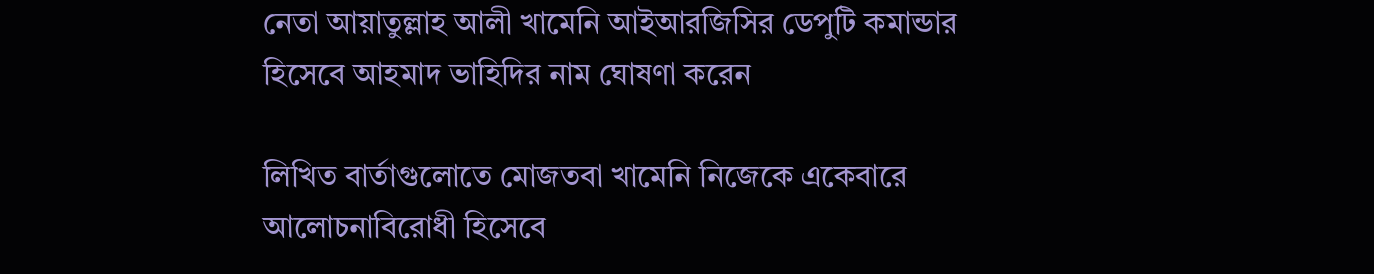নেতা আয়াতুল্লাহ আলী খামেনি আইআরজিসির ডেপুটি কমান্ডার হিসেবে আহমাদ ভাহিদির নাম ঘোষণা করেন

লিখিত বার্তাগুলোতে মোজতবা খামেনি নিজেকে একেবারে আলোচনাবিরোধী হিসেবে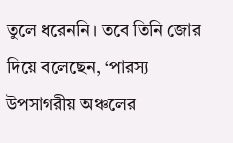তুলে ধরেননি। তবে তিনি জোর দিয়ে বলেছেন, ‘পারস্য উপসাগরীয় অঞ্চলের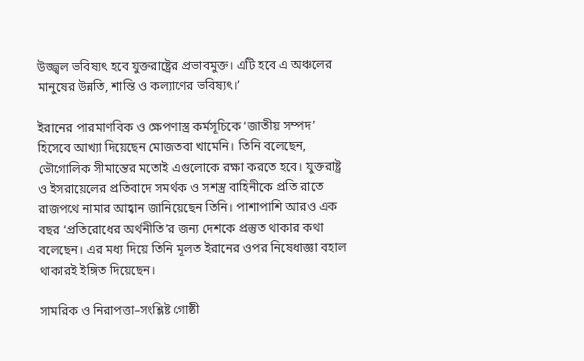উজ্জ্বল ভবিষ্যৎ হবে যুক্তরাষ্ট্রের প্রভাবমুক্ত। এটি হবে এ অঞ্চলের মানুষের উন্নতি, শান্তি ও কল্যাণের ভবিষ্যৎ।’

ইরানের পারমাণবিক ও ক্ষেপণাস্ত্র কর্মসূচিকে ‘জাতীয় সম্পদ’ হিসেবে আখ্যা দিয়েছেন মোজতবা খামেনি। তিনি বলেছেন, ভৌগোলিক সীমান্তের মতোই এগুলোকে রক্ষা করতে হবে। যুক্তরাষ্ট্র ও ইসরায়েলের প্রতিবাদে সমর্থক ও সশস্ত্র বাহিনীকে প্রতি রাতে রাজপথে নামার আহ্বান জানিয়েছেন তিনি। পাশাপাশি আরও এক বছর ‘প্রতিরোধের অর্থনীতি’র জন্য দেশকে প্রস্তুত থাকার কথা বলেছেন। এর মধ্য দিয়ে তিনি মূলত ইরানের ওপর নিষেধাজ্ঞা বহাল থাকারই ইঙ্গিত দিয়েছেন।

সামরিক ও নিরাপত্তা–সংশ্লিষ্ট গোষ্ঠী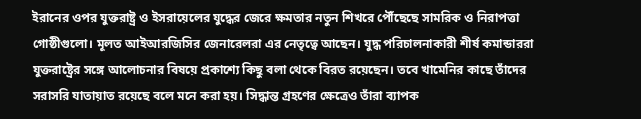ইরানের ওপর যুক্তরাষ্ট্র ও ইসরায়েলের যুদ্ধের জেরে ক্ষমতার নতুন শিখরে পৌঁছেছে সামরিক ও নিরাপত্তা গোষ্ঠীগুলো। মূলত আইআরজিসির জেনারেলরা এর নেতৃত্বে আছেন। যুদ্ধ পরিচালনাকারী শীর্ষ কমান্ডাররা যুক্তরাষ্ট্রের সঙ্গে আলোচনার বিষয়ে প্রকাশ্যে কিছু বলা থেকে বিরত রয়েছেন। তবে খামেনির কাছে তাঁদের সরাসরি যাতায়াত রয়েছে বলে মনে করা হয়। সিদ্ধান্ত গ্রহণের ক্ষেত্রেও তাঁরা ব্যাপক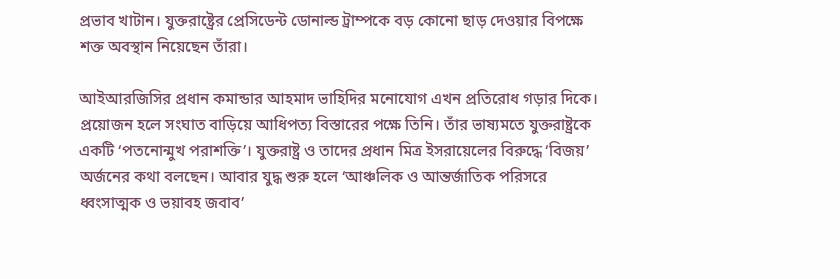প্রভাব খাটান। যুক্তরাষ্ট্রের প্রেসিডেন্ট ডোনাল্ড ট্রাম্পকে বড় কোনো ছাড় দেওয়ার বিপক্ষে শক্ত অবস্থান নিয়েছেন তাঁরা।

আইআরজিসির প্রধান কমান্ডার আহমাদ ভাহিদির মনোযোগ এখন প্রতিরোধ গড়ার দিকে। প্রয়োজন হলে সংঘাত বাড়িয়ে আধিপত্য বিস্তারের পক্ষে তিনি। তাঁর ভাষ্যমতে যুক্তরাষ্ট্রকে একটি ‘পতনোন্মুখ পরাশক্তি’। যুক্তরাষ্ট্র ও তাদের প্রধান মিত্র ইসরায়েলের বিরুদ্ধে ‘বিজয়’ অর্জনের কথা বলছেন। আবার যুদ্ধ শুরু হলে ‘আঞ্চলিক ও আন্তর্জাতিক পরিসরে ধ্বংসাত্মক ও ভয়াবহ জবাব’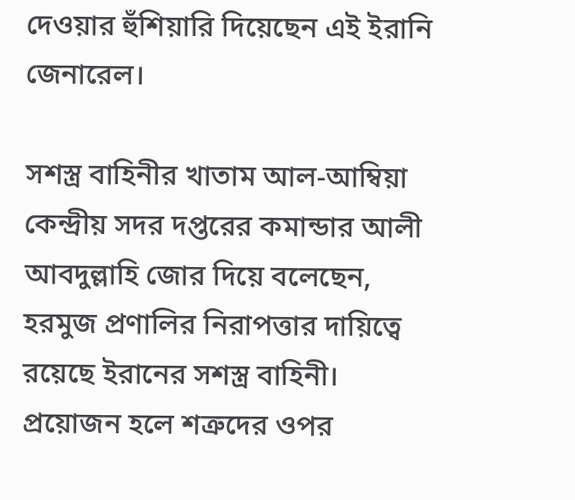দেওয়ার হুঁশিয়ারি দিয়েছেন এই ইরানি জেনারেল।

সশস্ত্র বাহিনীর খাতাম আল-আম্বিয়া কেন্দ্রীয় সদর দপ্তরের কমান্ডার আলী আবদুল্লাহি জোর দিয়ে বলেছেন, হরমুজ প্রণালির নিরাপত্তার দায়িত্বে রয়েছে ইরানের সশস্ত্র বাহিনী। প্রয়োজন হলে শত্রুদের ওপর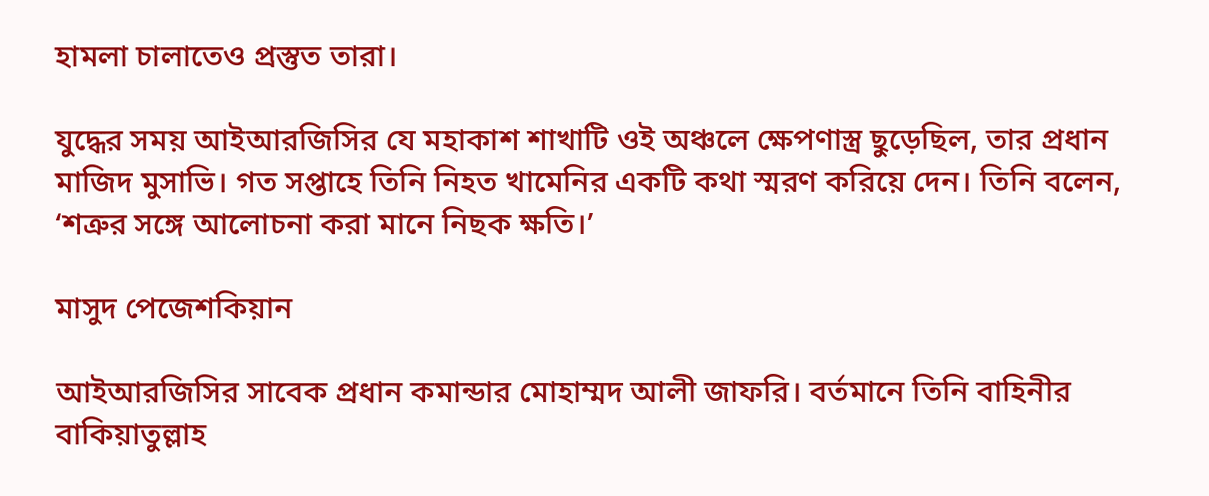হামলা চালাতেও প্রস্তুত তারা।

যুদ্ধের সময় আইআরজিসির যে মহাকাশ শাখাটি ওই অঞ্চলে ক্ষেপণাস্ত্র ছুড়েছিল, তার প্রধান মাজিদ মুসাভি। গত সপ্তাহে তিনি নিহত খামেনির একটি কথা স্মরণ করিয়ে দেন। তিনি বলেন, ‘শত্রুর সঙ্গে আলোচনা করা মানে নিছক ক্ষতি।’

মাসুদ পেজেশকিয়ান

আইআরজিসির সাবেক প্রধান কমান্ডার মোহাম্মদ আলী জাফরি। বর্তমানে তিনি বাহিনীর বাকিয়াতুল্লাহ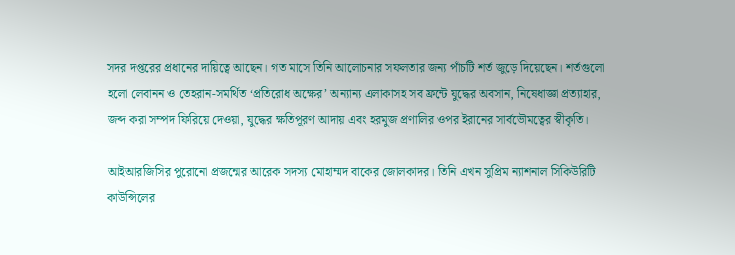সদর দপ্তরের প্রধানের দায়িত্বে আছেন। গত মাসে তিনি আলোচনার সফলতার জন্য পাঁচটি শর্ত জুড়ে দিয়েছেন। শর্তগুলো হলো লেবানন ও তেহরান-সমর্থিত ‘প্রতিরোধ অক্ষের’ অন্যান্য এলাকাসহ সব ফ্রন্টে যুদ্ধের অবসান, নিষেধাজ্ঞা প্রত্যাহার, জব্দ করা সম্পদ ফিরিয়ে দেওয়া, যুদ্ধের ক্ষতিপূরণ আদায় এবং হরমুজ প্রণালির ওপর ইরানের সার্বভৌমত্বের স্বীকৃতি।

আইআরজিসির পুরোনো প্রজন্মের আরেক সদস্য মোহাম্মদ বাকের জোলকাদর। তিনি এখন সুপ্রিম ন্যাশনাল সিকিউরিটি কাউন্সিলের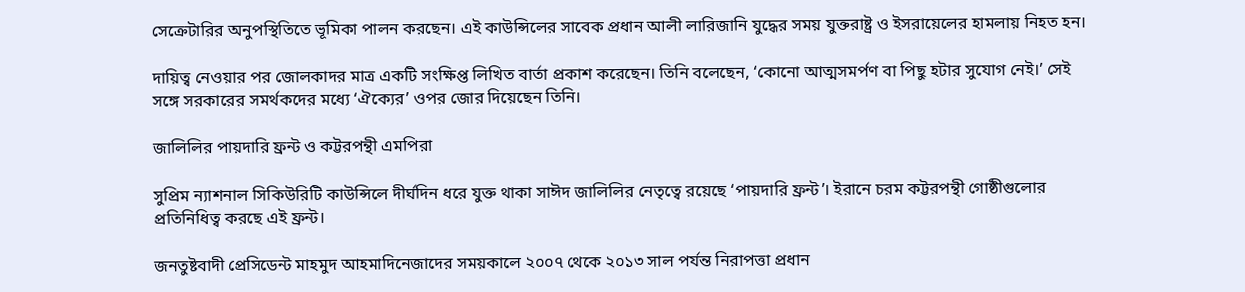সেক্রেটারির অনুপস্থিতিতে ভূমিকা পালন করছেন। এই কাউন্সিলের সাবেক প্রধান আলী লারিজানি যুদ্ধের সময় যুক্তরাষ্ট্র ও ইসরায়েলের হামলায় নিহত হন।

দায়িত্ব নেওয়ার পর জোলকাদর মাত্র একটি সংক্ষিপ্ত লিখিত বার্তা প্রকাশ করেছেন। তিনি বলেছেন, ‘কোনো আত্মসমর্পণ বা পিছু হটার সুযোগ নেই।’ সেই সঙ্গে সরকারের সমর্থকদের মধ্যে ‘ঐক্যের’ ওপর জোর দিয়েছেন তিনি।

জালিলির পায়দারি ফ্রন্ট ও কট্টরপন্থী এমপিরা

সুপ্রিম ন্যাশনাল সিকিউরিটি কাউন্সিলে দীর্ঘদিন ধরে যুক্ত থাকা সাঈদ জালিলির নেতৃত্বে রয়েছে ‘পায়দারি ফ্রন্ট’। ইরানে চরম কট্টরপন্থী গোষ্ঠীগুলোর প্রতিনিধিত্ব করছে এই ফ্রন্ট।

জনতুষ্টবাদী প্রেসিডেন্ট মাহমুদ আহমাদিনেজাদের সময়কালে ২০০৭ থেকে ২০১৩ সাল পর্যন্ত নিরাপত্তা প্রধান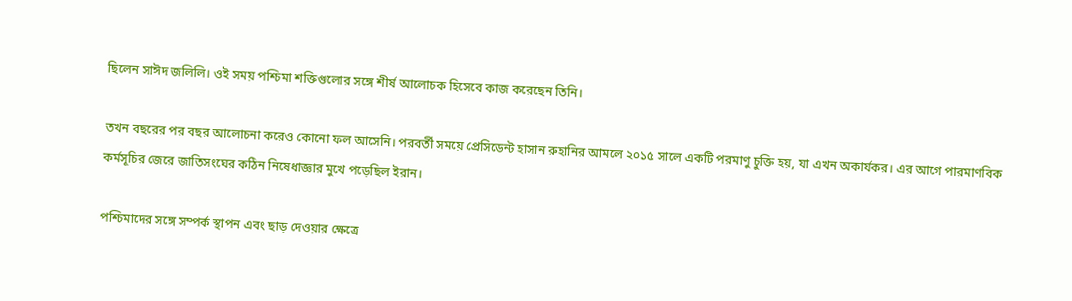ছিলেন সাঈদ জলিলি। ওই সময় পশ্চিমা শক্তিগুলোর সঙ্গে শীর্ষ আলোচক হিসেবে কাজ করেছেন তিনি।

তখন বছরের পর বছর আলোচনা করেও কোনো ফল আসেনি। পরবর্তী সময়ে প্রেসিডেন্ট হাসান রুহানির আমলে ২০১৫ সালে একটি পরমাণু চুক্তি হয়, যা এখন অকার্যকর। এর আগে পারমাণবিক কর্মসূচির জেরে জাতিসংঘের কঠিন নিষেধাজ্ঞার মুখে পড়েছিল ইরান।

পশ্চিমাদের সঙ্গে সম্পর্ক স্থাপন এবং ছাড় দেওয়ার ক্ষেত্রে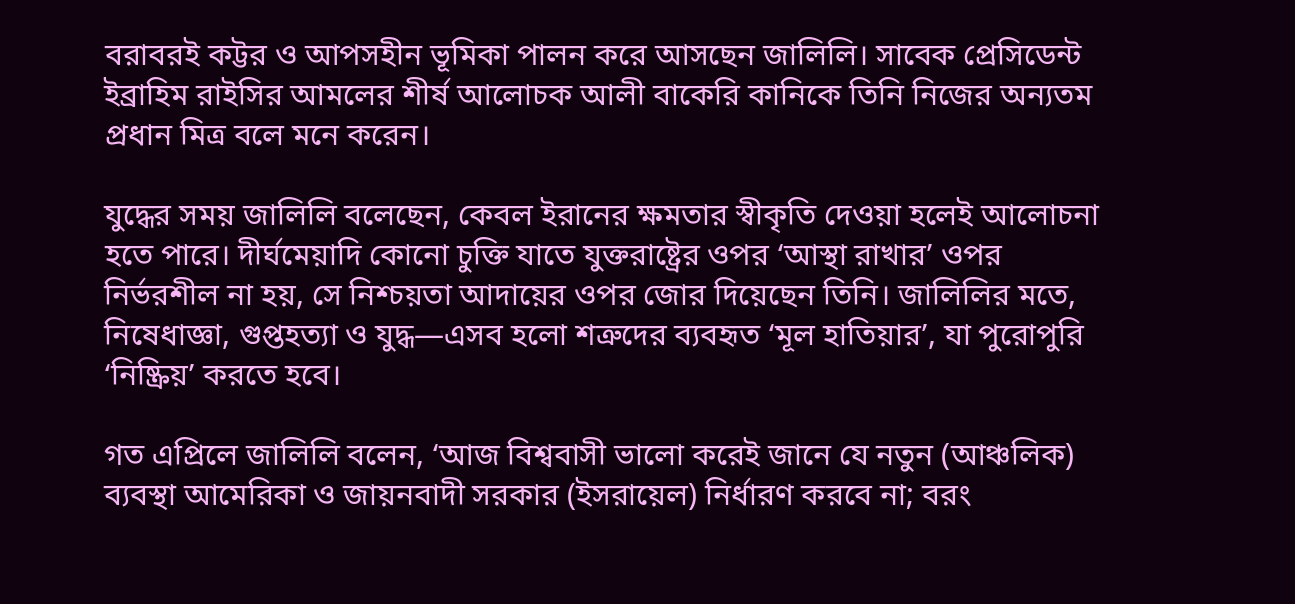বরাবরই কট্টর ও আপসহীন ভূমিকা পালন করে আসছেন জালিলি। সাবেক প্রেসিডেন্ট ইব্রাহিম রাইসির আমলের শীর্ষ আলোচক আলী বাকেরি কানিকে তিনি নিজের অন্যতম প্রধান মিত্র বলে মনে করেন।

যুদ্ধের সময় জালিলি বলেছেন, কেবল ইরানের ক্ষমতার স্বীকৃতি দেওয়া হলেই আলোচনা হতে পারে। দীর্ঘমেয়াদি কোনো চুক্তি যাতে যুক্তরাষ্ট্রের ওপর ‘আস্থা রাখার’ ওপর নির্ভরশীল না হয়, সে নিশ্চয়তা আদায়ের ওপর জোর দিয়েছেন তিনি। জালিলির মতে, নিষেধাজ্ঞা, গুপ্তহত্যা ও যুদ্ধ—এসব হলো শত্রুদের ব্যবহৃত ‘মূল হাতিয়ার’, যা পুরোপুরি ‘নিষ্ক্রিয়’ করতে হবে।

গত এপ্রিলে জালিলি বলেন, ‘আজ বিশ্ববাসী ভালো করেই জানে যে নতুন (আঞ্চলিক) ব্যবস্থা আমেরিকা ও জায়নবাদী সরকার (ইসরায়েল) নির্ধারণ করবে না; বরং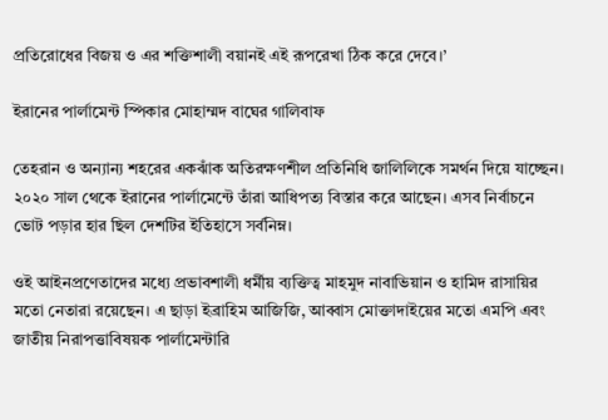প্রতিরোধের বিজয় ও এর শক্তিশালী বয়ানই এই রূপরেখা ঠিক করে দেবে।’

ইরানের পার্লামেন্ট স্পিকার মোহাম্মদ বাঘের গালিবাফ

তেহরান ও অন্যান্য শহরের একঝাঁক অতিরক্ষণশীল প্রতিনিধি জালিলিকে সমর্থন দিয়ে যাচ্ছেন। ২০২০ সাল থেকে ইরানের পার্লামেন্টে তাঁরা আধিপত্য বিস্তার করে আছেন। এসব নির্বাচনে ভোট পড়ার হার ছিল দেশটির ইতিহাসে সর্বনিম্ন।

ওই আইনপ্রণেতাদের মধ্যে প্রভাবশালী ধর্মীয় ব্যক্তিত্ব মাহমুদ নাবাভিয়ান ও হামিদ রাসায়ির মতো নেতারা রয়েছেন। এ ছাড়া ইব্রাহিম আজিজি, আব্বাস মোক্তাদাইয়ের মতো এমপি এবং জাতীয় নিরাপত্তাবিষয়ক পার্লামেন্টারি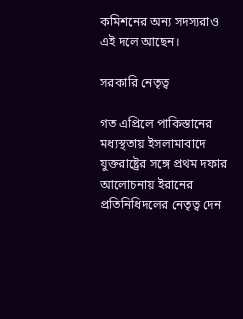কমিশনের অন্য সদস্যরাও এই দলে আছেন।

সরকারি নেতৃত্ব

গত এপ্রিলে পাকিস্তানের মধ্যস্থতায় ইসলামাবাদে যুক্তরাষ্ট্রের সঙ্গে প্রথম দফার আলোচনায় ইরানের প্রতিনিধিদলের নেতৃত্ব দেন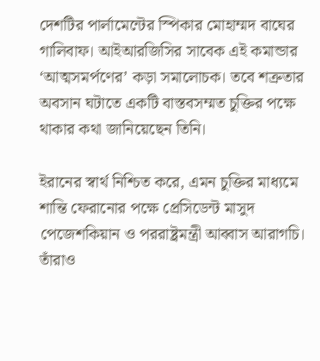দেশটির পার্লামেন্টের স্পিকার মোহাম্মদ বাঘের গালিবাফ। আইআরজিসির সাবেক এই কমান্ডার ‘আত্মসমর্পণের’ কড়া সমালোচক। তবে শত্রুতার অবসান ঘটাতে একটি বাস্তবসম্মত চুক্তির পক্ষে থাকার কথা জানিয়েছেন তিনি।

ইরানের স্বার্থ নিশ্চিত করে, এমন চুক্তির মাধ্যমে শান্তি ফেরানোর পক্ষে প্রেসিডেন্ট মাসুদ পেজেশকিয়ান ও পররাষ্ট্রমন্ত্রী আব্বাস আরাগচি। তাঁরাও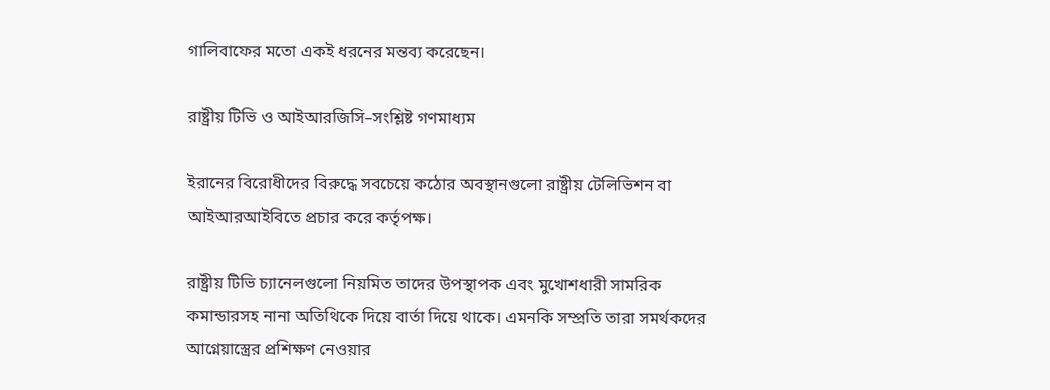গালিবাফের মতো একই ধরনের মন্তব্য করেছেন।

রাষ্ট্রীয় টিভি ও আইআরজিসি–সংশ্লিষ্ট গণমাধ্যম

ইরানের বিরোধীদের বিরুদ্ধে সবচেয়ে কঠোর অবস্থানগুলো রাষ্ট্রীয় টেলিভিশন বা আইআরআইবিতে প্রচার করে কর্তৃপক্ষ।

রাষ্ট্রীয় টিভি চ্যানেলগুলো নিয়মিত তাদের উপস্থাপক এবং মুখোশধারী সামরিক কমান্ডারসহ নানা অতিথিকে দিয়ে বার্তা দিয়ে থাকে। এমনকি সম্প্রতি তারা সমর্থকদের আগ্নেয়াস্ত্রের প্রশিক্ষণ নেওয়ার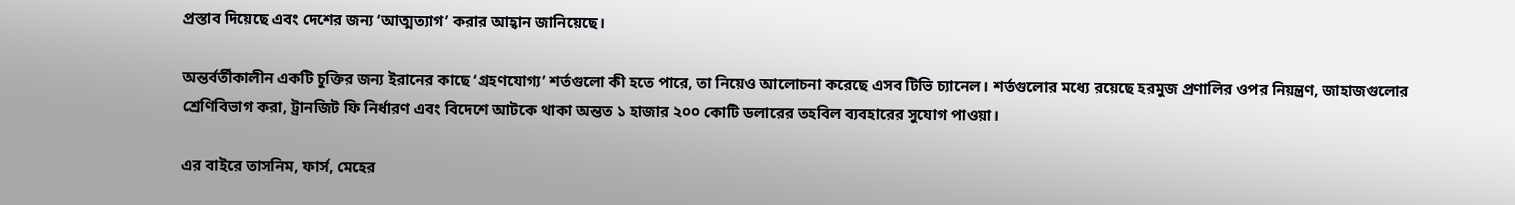প্রস্তাব দিয়েছে এবং দেশের জন্য ‘আত্মত্যাগ’ করার আহ্বান জানিয়েছে।

অন্তর্বর্তীকালীন একটি চুক্তির জন্য ইরানের কাছে ‘গ্রহণযোগ্য’ শর্তগুলো কী হতে পারে, তা নিয়েও আলোচনা করেছে এসব টিভি চ্যানেল। শর্তগুলোর মধ্যে রয়েছে হরমুজ প্রণালির ওপর নিয়ন্ত্রণ, জাহাজগুলোর শ্রেণিবিভাগ করা, ট্রানজিট ফি নির্ধারণ এবং বিদেশে আটকে থাকা অন্তত ১ হাজার ২০০ কোটি ডলারের তহবিল ব্যবহারের সুযোগ পাওয়া।

এর বাইরে তাসনিম, ফার্স, মেহের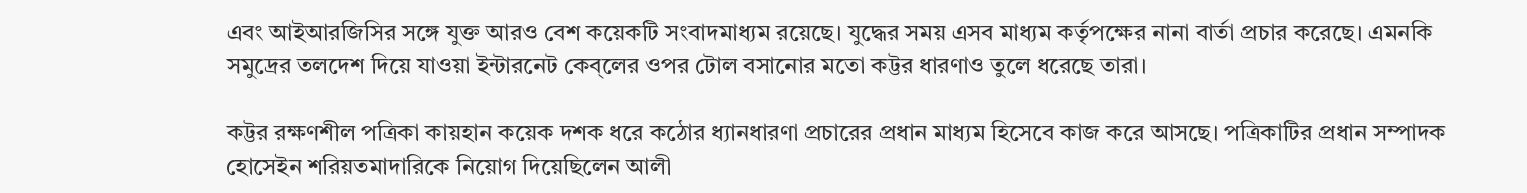এবং আইআরজিসির সঙ্গে যুক্ত আরও বেশ কয়েকটি সংবাদমাধ্যম রয়েছে। যুদ্ধের সময় এসব মাধ্যম কর্তৃপক্ষের নানা বার্তা প্রচার করেছে। এমনকি সমুদ্রের তলদেশ দিয়ে যাওয়া ইন্টারনেট কেব্‌লের ওপর টোল বসানোর মতো কট্টর ধারণাও তুলে ধরেছে তারা।

কট্টর রক্ষণশীল পত্রিকা কায়হান কয়েক দশক ধরে কঠোর ধ্যানধারণা প্রচারের প্রধান মাধ্যম হিসেবে কাজ করে আসছে। পত্রিকাটির প্রধান সম্পাদক হোসেইন শরিয়তমাদারিকে নিয়োগ দিয়েছিলেন আলী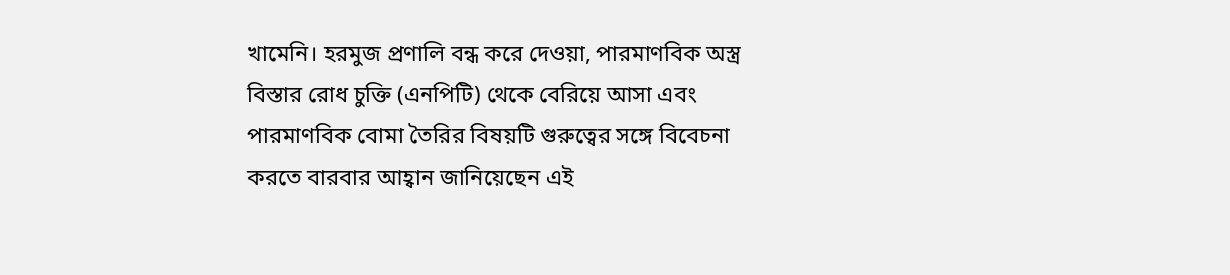খামেনি। হরমুজ প্রণালি বন্ধ করে দেওয়া, পারমাণবিক অস্ত্র বিস্তার রোধ চুক্তি (এনপিটি) থেকে বেরিয়ে আসা এবং পারমাণবিক বোমা তৈরির বিষয়টি গুরুত্বের সঙ্গে বিবেচনা করতে বারবার আহ্বান জানিয়েছেন এই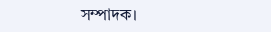সম্পাদক।